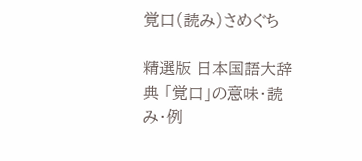覚口(読み)さめぐち

精選版 日本国語大辞典 「覚口」の意味・読み・例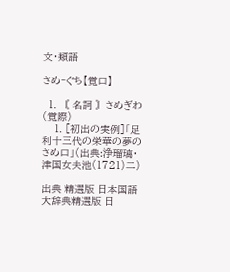文・類語

さめ‐ぐち【覚口】

  1. 〘 名詞 〙さめぎわ(覚際)
    1. [初出の実例]「足利十三代の栄華の夢のさめ口」(出典:浄瑠璃・津国女夫池(1721)二)

出典 精選版 日本国語大辞典精選版 日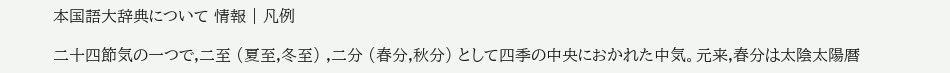本国語大辞典について 情報 | 凡例

二十四節気の一つで,二至 (夏至,冬至) ,二分 (春分,秋分) として四季の中央におかれた中気。元来,春分は太陰太陽暦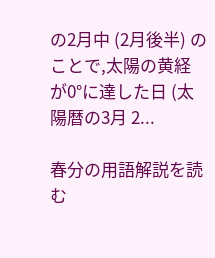の2月中 (2月後半) のことで,太陽の黄経が0°に達した日 (太陽暦の3月 2...

春分の用語解説を読む